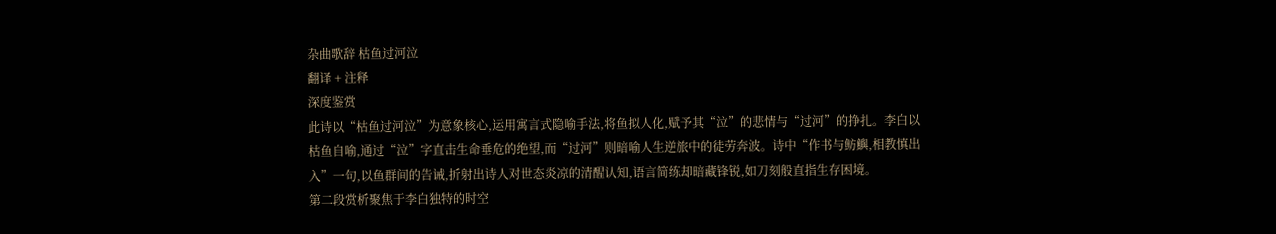杂曲歌辞 枯鱼过河泣
翻译 + 注释
深度鉴赏
此诗以“枯鱼过河泣”为意象核心,运用寓言式隐喻手法,将鱼拟人化,赋予其“泣”的悲情与“过河”的挣扎。李白以枯鱼自喻,通过“泣”字直击生命垂危的绝望,而“过河”则暗喻人生逆旅中的徒劳奔波。诗中“作书与鲂鱮,相教慎出入”一句,以鱼群间的告诫,折射出诗人对世态炎凉的清醒认知,语言简练却暗藏锋锐,如刀刻般直指生存困境。
第二段赏析聚焦于李白独特的时空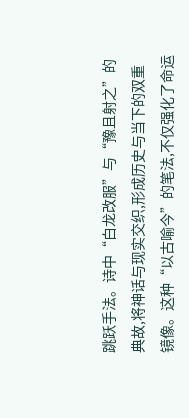跳跃手法。诗中“白龙改服”与“豫且射之”的典故,将神话与现实交织,形成历史与当下的双重镜像。这种“以古喻今”的笔法,不仅强化了命运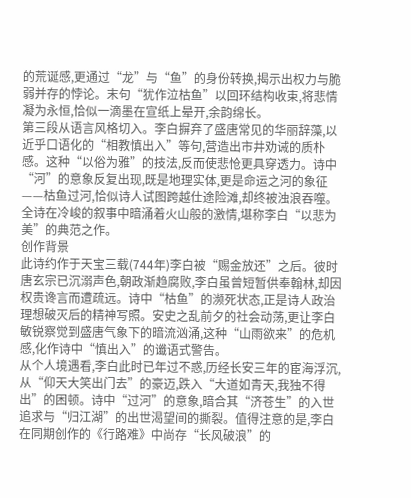的荒诞感,更通过“龙”与“鱼”的身份转换,揭示出权力与脆弱并存的悖论。末句“犹作泣枯鱼”以回环结构收束,将悲情凝为永恒,恰似一滴墨在宣纸上晕开,余韵绵长。
第三段从语言风格切入。李白摒弃了盛唐常见的华丽辞藻,以近乎口语化的“相教慎出入”等句,营造出市井劝诫的质朴感。这种“以俗为雅”的技法,反而使悲怆更具穿透力。诗中“河”的意象反复出现,既是地理实体,更是命运之河的象征——枯鱼过河,恰似诗人试图跨越仕途险滩,却终被浊浪吞噬。全诗在冷峻的叙事中暗涌着火山般的激情,堪称李白“以悲为美”的典范之作。
创作背景
此诗约作于天宝三载(744年)李白被“赐金放还”之后。彼时唐玄宗已沉溺声色,朝政渐趋腐败,李白虽曾短暂供奉翰林,却因权贵谗言而遭疏远。诗中“枯鱼”的濒死状态,正是诗人政治理想破灭后的精神写照。安史之乱前夕的社会动荡,更让李白敏锐察觉到盛唐气象下的暗流汹涌,这种“山雨欲来”的危机感,化作诗中“慎出入”的谶语式警告。
从个人境遇看,李白此时已年过不惑,历经长安三年的宦海浮沉,从“仰天大笑出门去”的豪迈,跌入“大道如青天,我独不得出”的困顿。诗中“过河”的意象,暗合其“济苍生”的入世追求与“归江湖”的出世渴望间的撕裂。值得注意的是,李白在同期创作的《行路难》中尚存“长风破浪”的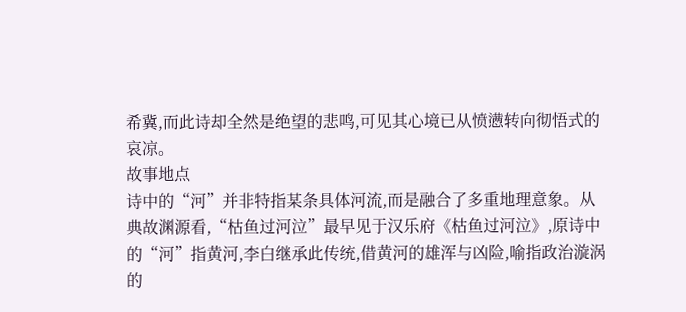希冀,而此诗却全然是绝望的悲鸣,可见其心境已从愤懑转向彻悟式的哀凉。
故事地点
诗中的“河”并非特指某条具体河流,而是融合了多重地理意象。从典故渊源看,“枯鱼过河泣”最早见于汉乐府《枯鱼过河泣》,原诗中的“河”指黄河,李白继承此传统,借黄河的雄浑与凶险,喻指政治漩涡的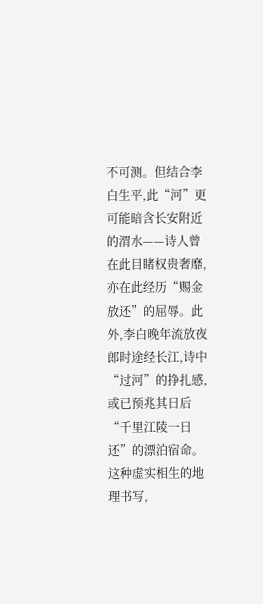不可测。但结合李白生平,此“河”更可能暗含长安附近的渭水——诗人曾在此目睹权贵奢靡,亦在此经历“赐金放还”的屈辱。此外,李白晚年流放夜郎时途经长江,诗中“过河”的挣扎感,或已预兆其日后“千里江陵一日还”的漂泊宿命。这种虚实相生的地理书写,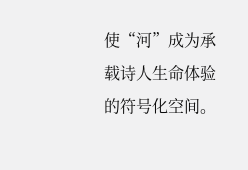使“河”成为承载诗人生命体验的符号化空间。